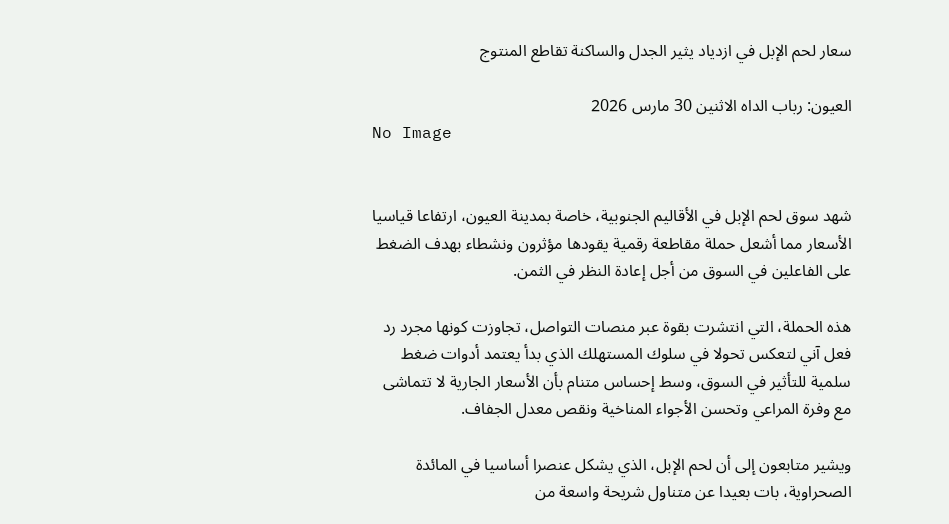سعار لحم الإبل في ازدياد يثير الجدل والساكنة تقاطع المنتوج

العيون: رباب الداه الاثنين 30 مارس 2026
No Image


شهد سوق لحم الإبل في الأقاليم الجنوبية، خاصة بمدينة العيون، ارتفاعا قياسيا الأسعار مما أشعل حملة مقاطعة رقمية يقودها مؤثرون ونشطاء بهدف الضغط على الفاعلين في السوق من أجل إعادة النظر في الثمن.

هذه الحملة، التي انتشرت بقوة عبر منصات التواصل، تجاوزت كونها مجرد رد فعل آني لتعكس تحولا في سلوك المستهلك الذي بدأ يعتمد أدوات ضغط سلمية للتأثير في السوق، وسط إحساس متنام بأن الأسعار الجارية لا تتماشى مع وفرة المراعي وتحسن الأجواء المناخية ونقص معدل الجفاف.

ويشير متابعون إلى أن لحم الإبل، الذي يشكل عنصرا أساسيا في المائدة الصحراوية، بات بعيدا عن متناول شريحة واسعة من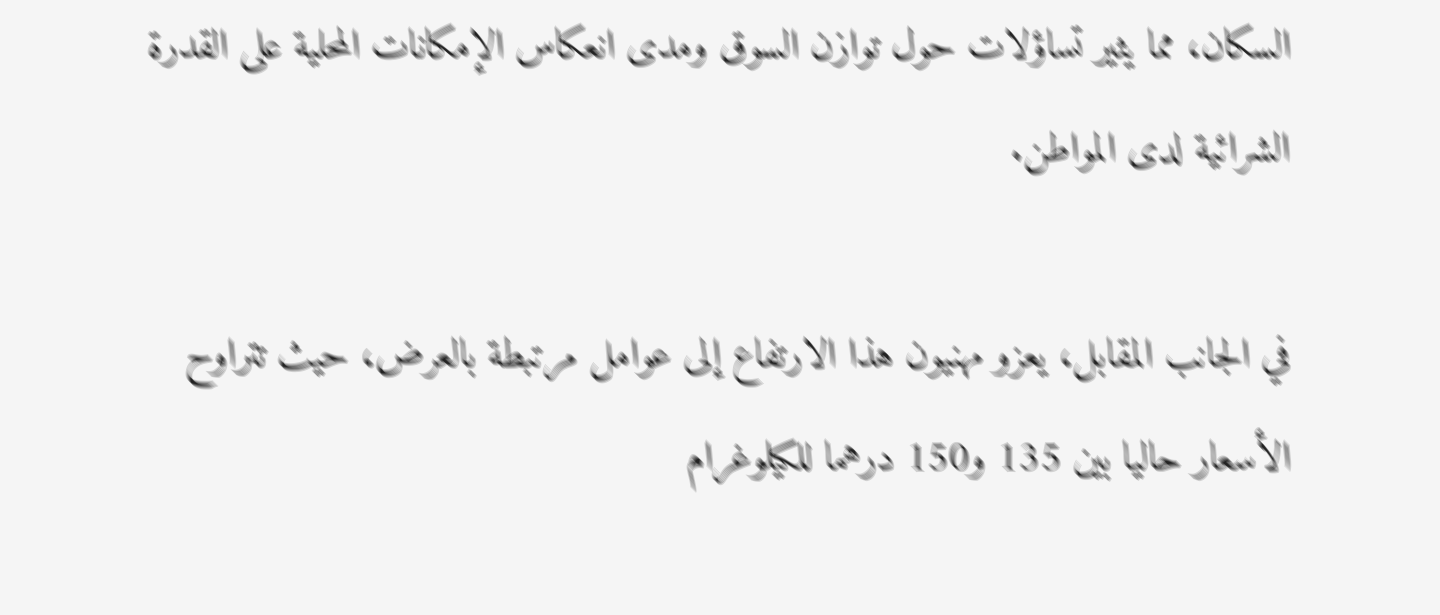السكان، مما يثير تساؤلات حول توازن السوق ومدى انعكاس الإمكانات المحلية على القدرة الشرائية لدى المواطن.

في الجانب المقابل، يعزو مهنيون هذا الارتفاع إلى عوامل مرتبطة بالعرض، حيث تتراوح الأسعار حاليا بين 135 و150 درهما للكيلوغرام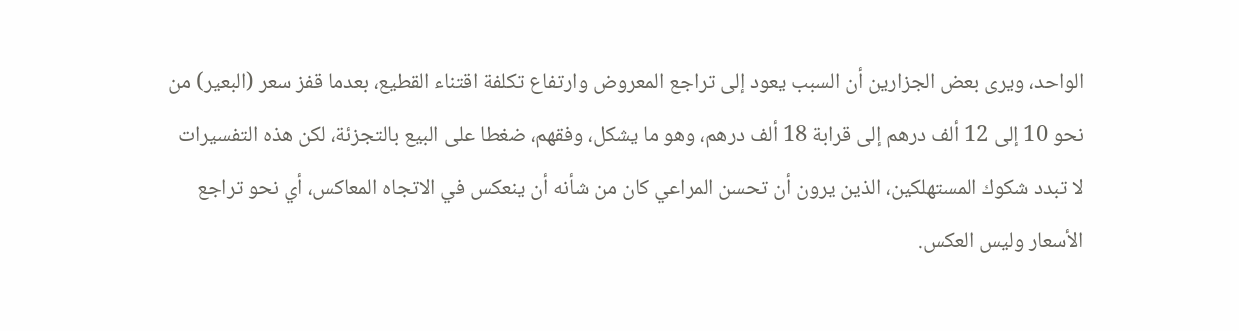الواحد، ويرى بعض الجزارين أن السبب يعود إلى تراجع المعروض وارتفاع تكلفة اقتناء القطيع، بعدما قفز سعر (البعير) من نحو 10 إلى 12 ألف درهم إلى قرابة 18 ألف درهم، وهو ما يشكل، وفقهم، ضغطا على البيع بالتجزئة، لكن هذه التفسيرات لا تبدد شكوك المستهلكين، الذين يرون أن تحسن المراعي كان من شأنه أن ينعكس في الاتجاه المعاكس، أي نحو تراجع الأسعار وليس العكس.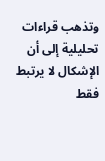وتذهب قراءات تحليلية إلى أن الإشكال لا يرتبط فقط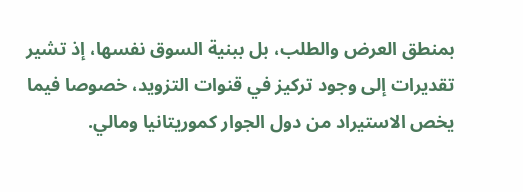بمنطق العرض والطلب، بل ببنية السوق نفسها، إذ تشير تقديرات إلى وجود تركيز في قنوات التزويد، خصوصا فيما يخص الاستيراد من دول الجوار كموريتانيا ومالي.